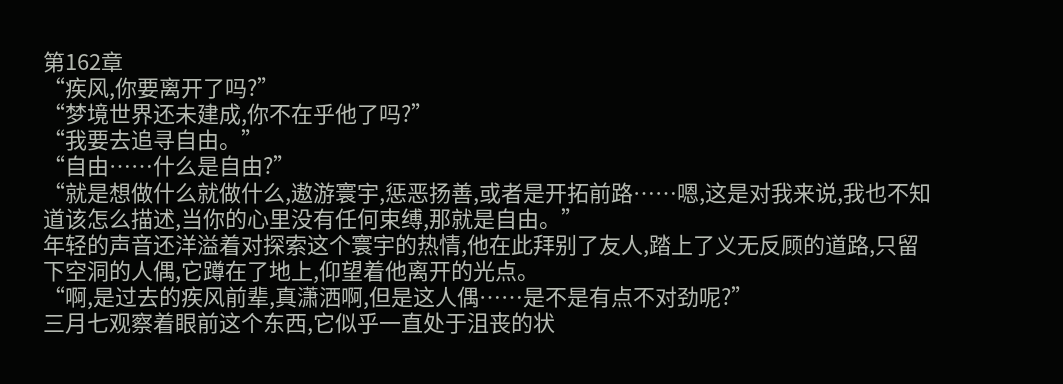第162章
“疾风,你要离开了吗?”
“梦境世界还未建成,你不在乎他了吗?”
“我要去追寻自由。”
“自由……什么是自由?”
“就是想做什么就做什么,遨游寰宇,惩恶扬善,或者是开拓前路……嗯,这是对我来说,我也不知道该怎么描述,当你的心里没有任何束缚,那就是自由。”
年轻的声音还洋溢着对探索这个寰宇的热情,他在此拜别了友人,踏上了义无反顾的道路,只留下空洞的人偶,它蹲在了地上,仰望着他离开的光点。
“啊,是过去的疾风前辈,真潇洒啊,但是这人偶……是不是有点不对劲呢?”
三月七观察着眼前这个东西,它似乎一直处于沮丧的状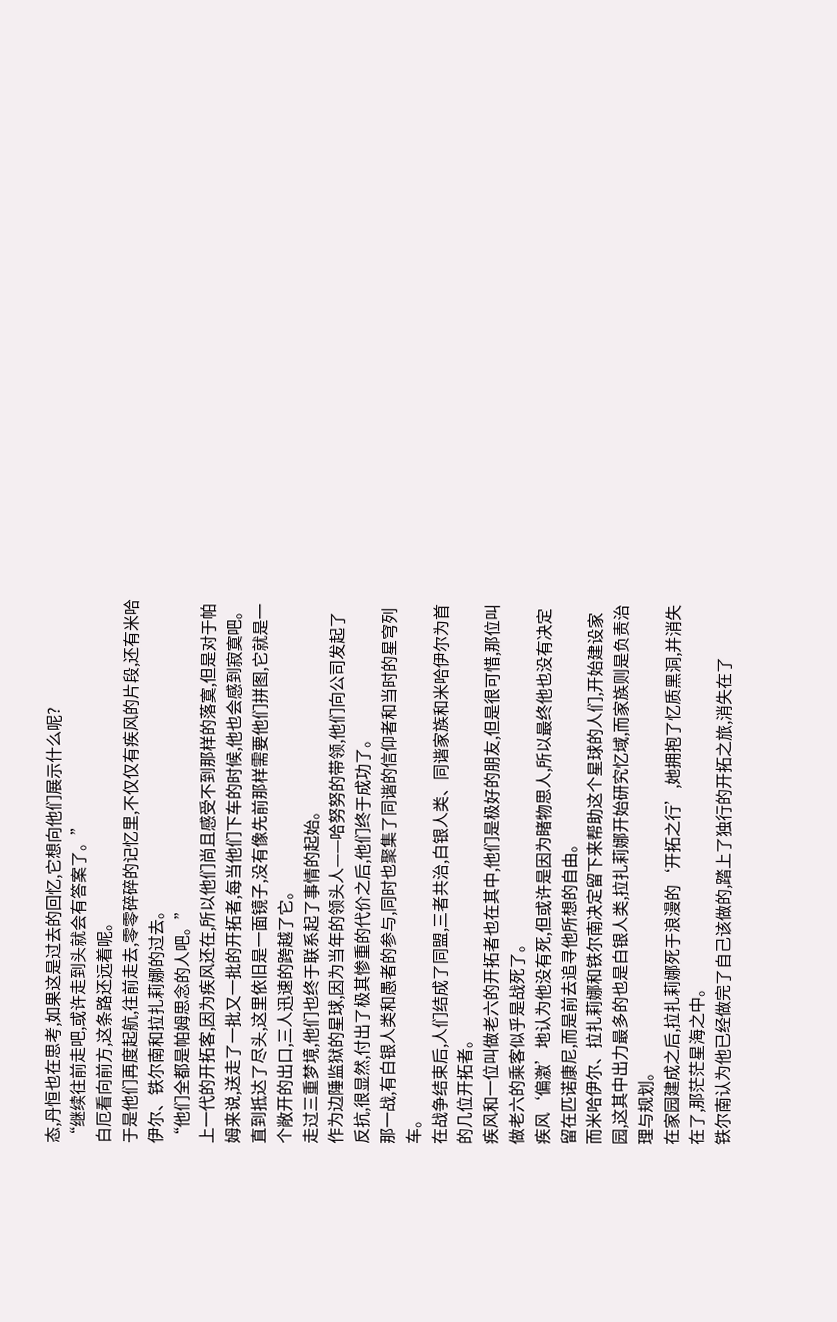态,丹恒也在思考,如果这是过去的回忆,它想向他们展示什么呢?
“继续往前走吧,或许走到头就会有答案了。”
白厄看向前方,这条路还远着呢。
于是他们再度起航,往前走去,零零碎碎的记忆里,不仅仅有疾风的片段,还有米哈伊尔、铁尔南和拉扎莉娜的过去。
“他们全都是帕姆思念的人吧。”
上一代的开拓客,因为疾风还在,所以他们尚且感受不到那样的落寞,但是对于帕姆来说,送走了一批又一批的开拓者,每当他们下车的时候,他也会感到寂寞吧。
直到抵达了尽头,这里依旧是一面镜子,没有像先前那样需要他们拼图,它就是一个敞开的出口,三人迅速的跨越了它。
走过三重梦境,他们也终于联系起了事情的起始。
作为边陲监狱的星球,因为当年的领头人——哈努努的带领,他们向公司发起了反抗,很显然,付出了极其惨重的代价之后,他们终于成功了。
那一战,有白银人类和愚者的参与,同时也聚集了同谐的信仰者和当时的星穹列车。
在战争结束后,人们结成了同盟,三者共治,白银人类、同谐家族和米哈伊尔为首的几位开拓者。
疾风和一位叫做老六的开拓者也在其中,他们是极好的朋友,但是很可惜,那位叫做老六的乘客似乎是战死了。
疾风‘偏激’地认为他没有死,但或许是因为睹物思人,所以最终他也没有决定留在匹诺康尼,而是前去追寻他所想的自由。
而米哈伊尔、拉扎莉娜和铁尔南决定留下来帮助这个星球的人们,开始建设家园,这其中出力最多的也是白银人类,拉扎莉娜开始研究忆域,而家族则是负责治理与规划。
在家园建成之后,拉扎莉娜死于浪漫的‘开拓之行’,她拥抱了忆质黑洞,并消失在了,那茫茫星海之中。
铁尔南认为他已经做完了自己该做的,踏上了独行的开拓之旅,消失在了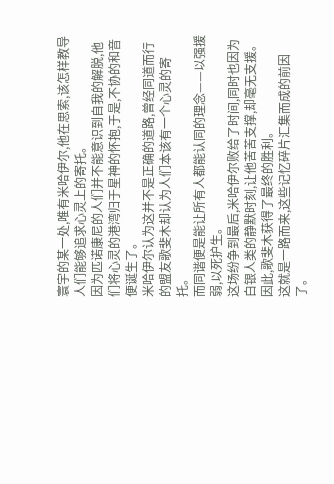寰宇的某一处,唯有米哈伊尔,他在思索,该怎样教导人们能够追求心灵上的寄托。
因为匹诺康尼的人们并不能意识到自我的解脱,他们将心灵的港湾归于星神的怀抱,于是,不协的和音便诞生了。
米哈伊尔认为这并不是正确的道路,曾经同道而行的盟友歌斐木却认为人们本该有一个心灵的寄托。
而同谐便是能让所有人都能认同的理念——以强援弱,以死护生。
这场纷争到最后,米哈伊尔败给了时间,同时也因为白银人类的静默时刻,让他苦苦支撑,却毫无支援。
因此,歌斐木获得了最终的胜利。
这就是一路而来,这些记忆碎片汇集而成的前因了。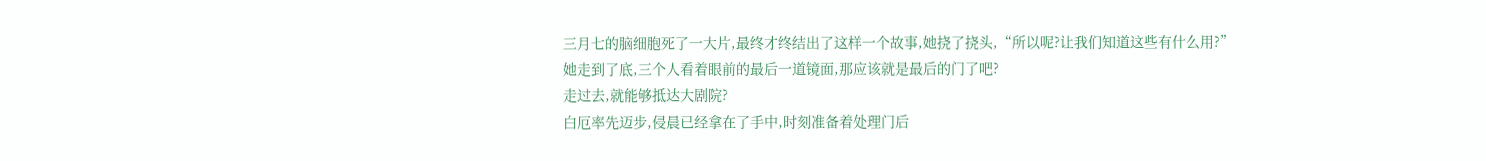三月七的脑细胞死了一大片,最终才终结出了这样一个故事,她挠了挠头,“所以呢?让我们知道这些有什么用?”
她走到了底,三个人看着眼前的最后一道镜面,那应该就是最后的门了吧?
走过去,就能够抵达大剧院?
白厄率先迈步,侵晨已经拿在了手中,时刻准备着处理门后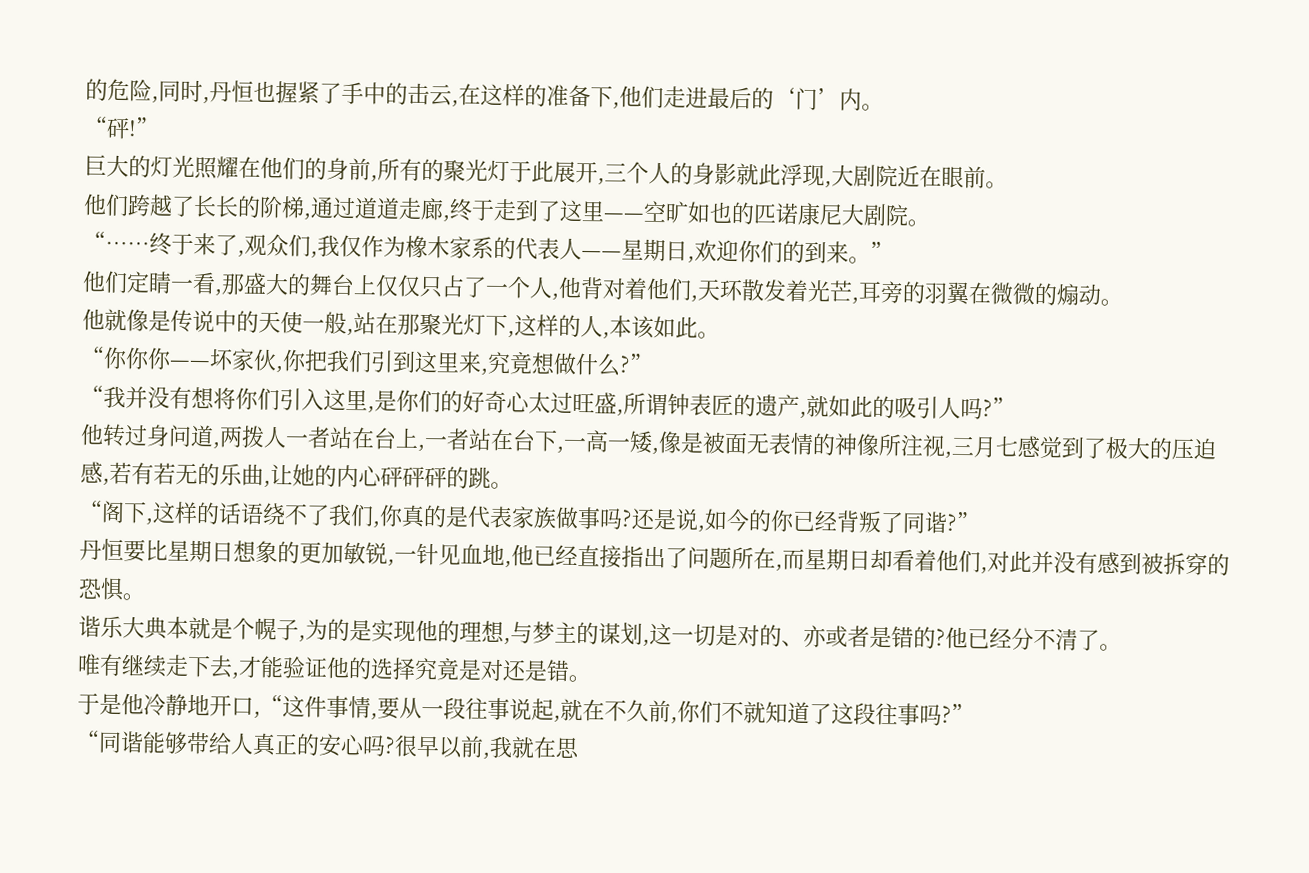的危险,同时,丹恒也握紧了手中的击云,在这样的准备下,他们走进最后的‘门’内。
“砰!”
巨大的灯光照耀在他们的身前,所有的聚光灯于此展开,三个人的身影就此浮现,大剧院近在眼前。
他们跨越了长长的阶梯,通过道道走廊,终于走到了这里——空旷如也的匹诺康尼大剧院。
“……终于来了,观众们,我仅作为橡木家系的代表人——星期日,欢迎你们的到来。”
他们定睛一看,那盛大的舞台上仅仅只占了一个人,他背对着他们,天环散发着光芒,耳旁的羽翼在微微的煽动。
他就像是传说中的天使一般,站在那聚光灯下,这样的人,本该如此。
“你你你——坏家伙,你把我们引到这里来,究竟想做什么?”
“我并没有想将你们引入这里,是你们的好奇心太过旺盛,所谓钟表匠的遗产,就如此的吸引人吗?”
他转过身问道,两拨人一者站在台上,一者站在台下,一高一矮,像是被面无表情的神像所注视,三月七感觉到了极大的压迫感,若有若无的乐曲,让她的内心砰砰砰的跳。
“阁下,这样的话语绕不了我们,你真的是代表家族做事吗?还是说,如今的你已经背叛了同谐?”
丹恒要比星期日想象的更加敏锐,一针见血地,他已经直接指出了问题所在,而星期日却看着他们,对此并没有感到被拆穿的恐惧。
谐乐大典本就是个幌子,为的是实现他的理想,与梦主的谋划,这一切是对的、亦或者是错的?他已经分不清了。
唯有继续走下去,才能验证他的选择究竟是对还是错。
于是他冷静地开口,“这件事情,要从一段往事说起,就在不久前,你们不就知道了这段往事吗?”
“同谐能够带给人真正的安心吗?很早以前,我就在思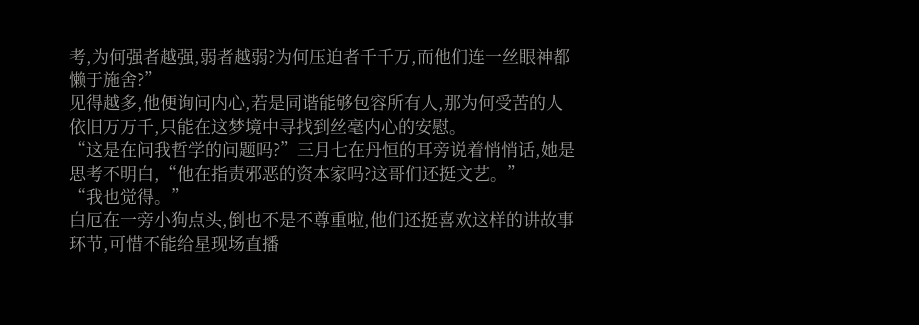考,为何强者越强,弱者越弱?为何压迫者千千万,而他们连一丝眼神都懒于施舍?”
见得越多,他便询问内心,若是同谐能够包容所有人,那为何受苦的人依旧万万千,只能在这梦境中寻找到丝毫内心的安慰。
“这是在问我哲学的问题吗?”三月七在丹恒的耳旁说着悄悄话,她是思考不明白,“他在指责邪恶的资本家吗?这哥们还挺文艺。”
“我也觉得。”
白厄在一旁小狗点头,倒也不是不尊重啦,他们还挺喜欢这样的讲故事环节,可惜不能给星现场直播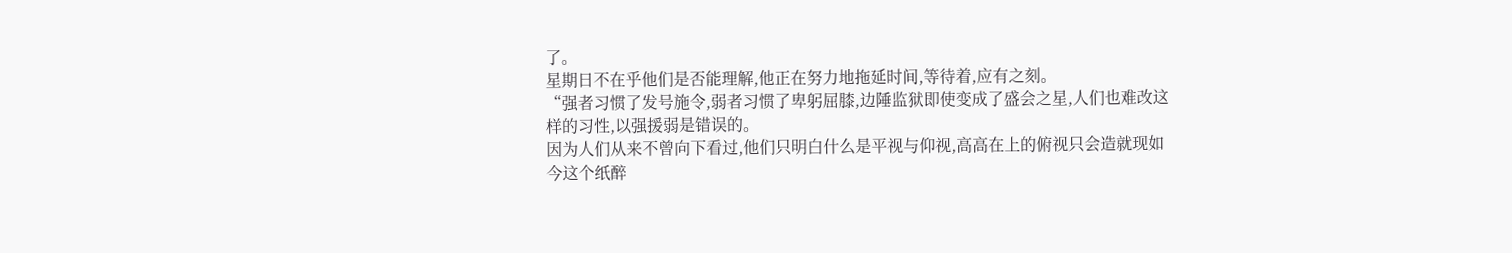了。
星期日不在乎他们是否能理解,他正在努力地拖延时间,等待着,应有之刻。
“强者习惯了发号施令,弱者习惯了卑躬屈膝,边陲监狱即使变成了盛会之星,人们也难改这样的习性,以强援弱是错误的。
因为人们从来不曾向下看过,他们只明白什么是平视与仰视,高高在上的俯视只会造就现如今这个纸醉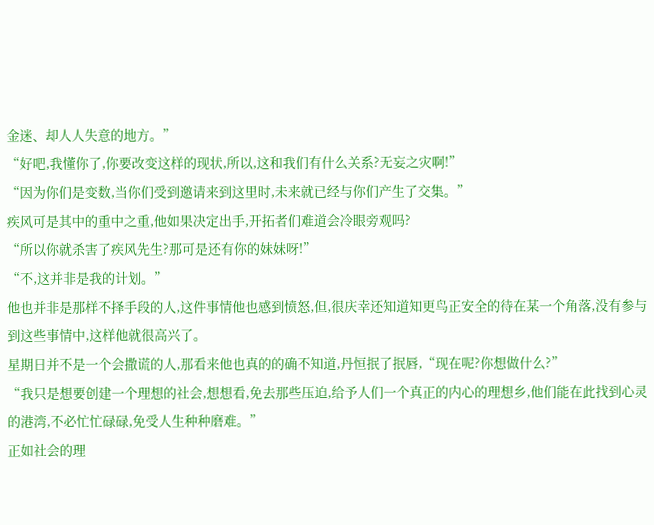金迷、却人人失意的地方。”
“好吧,我懂你了,你要改变这样的现状,所以,这和我们有什么关系?无妄之灾啊!”
“因为你们是变数,当你们受到邀请来到这里时,未来就已经与你们产生了交集。”
疾风可是其中的重中之重,他如果决定出手,开拓者们难道会冷眼旁观吗?
“所以你就杀害了疾风先生?那可是还有你的妹妹呀!”
“不,这并非是我的计划。”
他也并非是那样不择手段的人,这件事情他也感到愤怒,但,很庆幸还知道知更鸟正安全的待在某一个角落,没有参与到这些事情中,这样他就很高兴了。
星期日并不是一个会撒谎的人,那看来他也真的的确不知道,丹恒抿了抿唇,“现在呢?你想做什么?”
“我只是想要创建一个理想的社会,想想看,免去那些压迫,给予人们一个真正的内心的理想乡,他们能在此找到心灵的港湾,不必忙忙碌碌,免受人生种种磨难。”
正如社会的理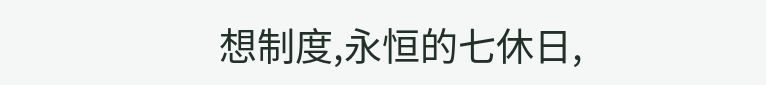想制度,永恒的七休日,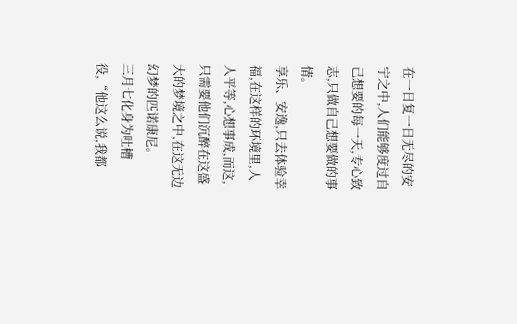在一日复一日无尽的安宁之中,人们能够度过自己想要的每一天,专心致志,只做自己想要做的事情。
享乐、安逸,只去体验幸福,在这样的环境里,人人平等,心想事成,而这,只需要他们沉醉在这盛大的梦境之中,在这无边幻梦的匹诺康尼。
三月七化身为吐槽役,“他这么说,我都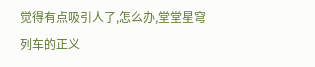觉得有点吸引人了,怎么办,堂堂星穹列车的正义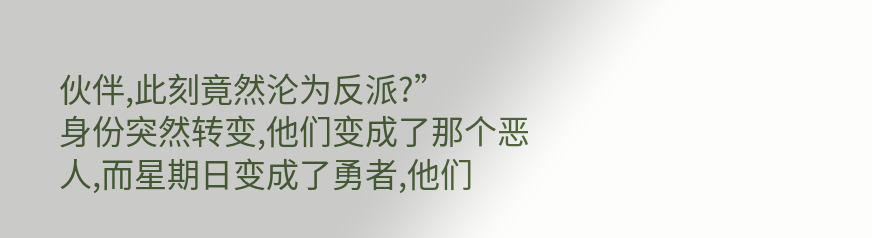伙伴,此刻竟然沦为反派?”
身份突然转变,他们变成了那个恶人,而星期日变成了勇者,他们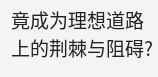竟成为理想道路上的荆棘与阻碍?